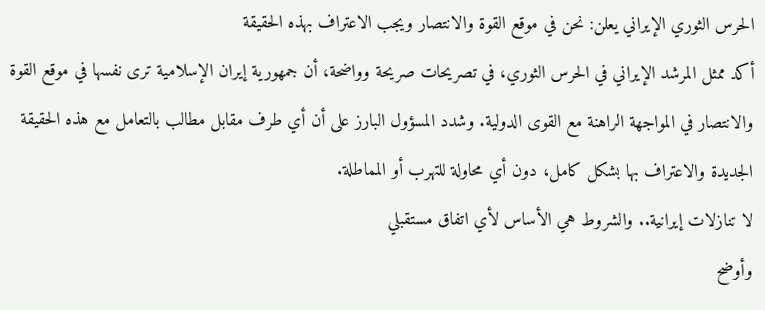الحرس الثوري الإيراني يعلن: نحن في موقع القوة والانتصار ويجب الاعتراف بهذه الحقيقة
أكد ممثل المرشد الإيراني في الحرس الثوري، في تصريحات صريحة وواضحة، أن جمهورية إيران الإسلامية ترى نفسها في موقع القوة والانتصار في المواجهة الراهنة مع القوى الدولية. وشدد المسؤول البارز على أن أي طرف مقابل مطالب بالتعامل مع هذه الحقيقة الجديدة والاعتراف بها بشكل كامل، دون أي محاولة للتهرب أو المماطلة.
لا تنازلات إيرانية.. والشروط هي الأساس لأي اتفاق مستقبلي
وأوضح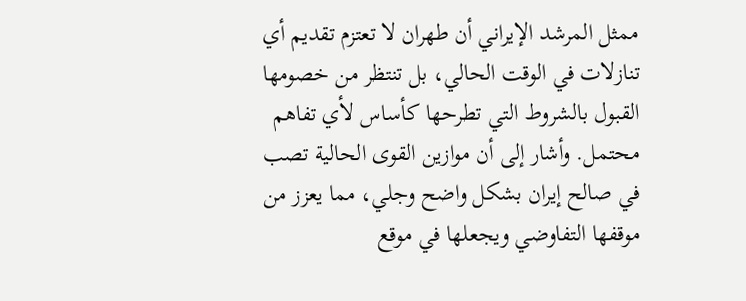ممثل المرشد الإيراني أن طهران لا تعتزم تقديم أي تنازلات في الوقت الحالي، بل تنتظر من خصومها القبول بالشروط التي تطرحها كأساس لأي تفاهم محتمل. وأشار إلى أن موازين القوى الحالية تصب في صالح إيران بشكل واضح وجلي، مما يعزز من موقفها التفاوضي ويجعلها في موقع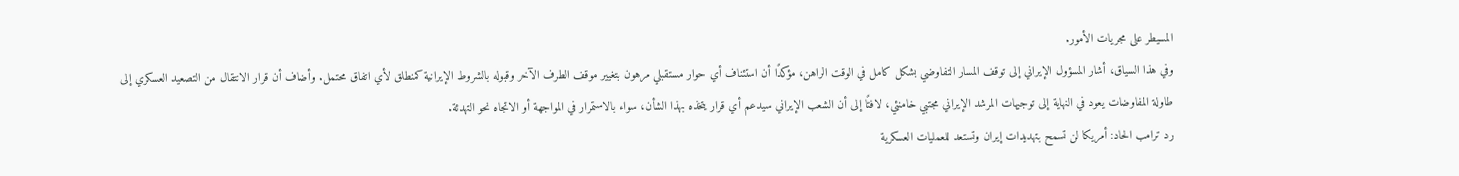المسيطر على مجريات الأمور.
وفي هذا السياق، أشار المسؤول الإيراني إلى توقف المسار التفاوضي بشكل كامل في الوقت الراهن، مؤكدًا أن استئناف أي حوار مستقبلي مرهون بتغيير موقف الطرف الآخر وقبوله بالشروط الإيرانية كمنطلق لأي اتفاق محتمل. وأضاف أن قرار الانتقال من التصعيد العسكري إلى طاولة المفاوضات يعود في النهاية إلى توجيهات المرشد الإيراني مجتبي خامنئي، لافتًا إلى أن الشعب الإيراني سيدعم أي قرار يتخذه بهذا الشأن، سواء بالاستمرار في المواجهة أو الاتجاه نحو التهدئة.
رد ترامب الحاد: أمريكا لن تسمح بتهديدات إيران وتستعد للعمليات العسكرية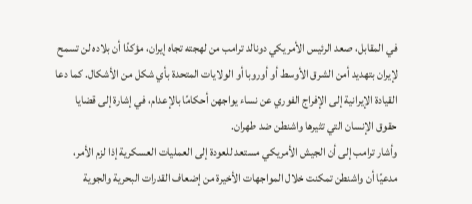في المقابل، صعد الرئيس الأمريكي دونالد ترامب من لهجته تجاه إيران، مؤكدًا أن بلاده لن تسمح لإيران بتهديد أمن الشرق الأوسط أو أوروبا أو الولايات المتحدة بأي شكل من الأشكال. كما دعا القيادة الإيرانية إلى الإفراج الفوري عن نساء يواجهن أحكامًا بالإعدام، في إشارة إلى قضايا حقوق الإنسان التي تثيرها واشنطن ضد طهران.
وأشار ترامب إلى أن الجيش الأمريكي مستعد للعودة إلى العمليات العسكرية إذا لزم الأمر، مدعيًا أن واشنطن تمكنت خلال المواجهات الأخيرة من إضعاف القدرات البحرية والجوية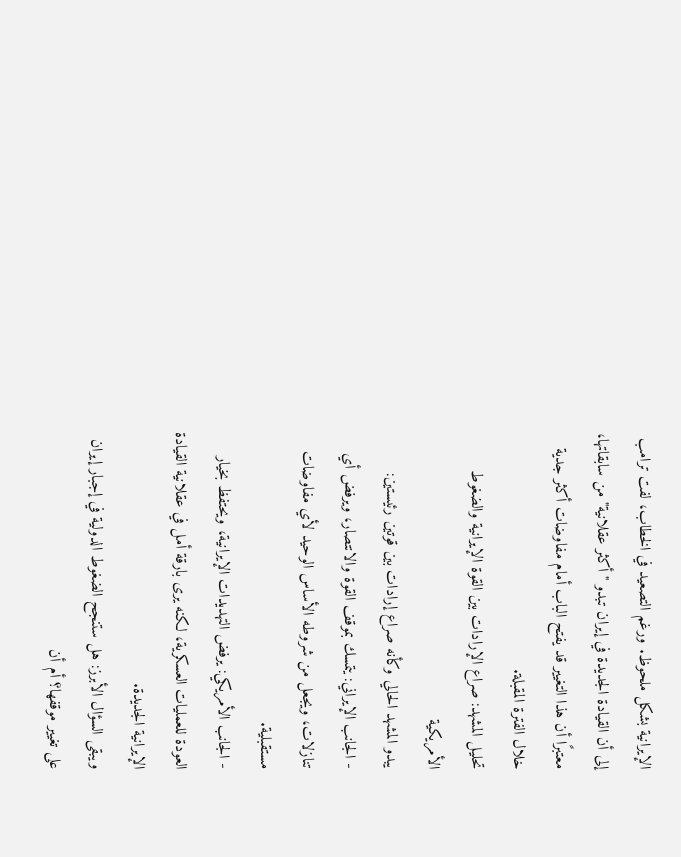الإيرانية بشكل ملحوظ. ورغم التصعيد في الخطاب، لفت ترامب إلى أن القيادة الجديدة في إيران تبدو "أكثر عقلانية" من سابقاتها، معتبرًا أن هذا التغيير قد يفتح الباب أمام مفاوضات أكثر جدية خلال الفترة المقبلة.
تحليل المشهد: صراع الإرادات بين القوة الإيرانية والضغوط الأمريكية
يبدو المشهد الحالي وكأنه صراع إرادات بين قوتين رئيستين:
- الجانب الإيراني: يتمسك بموقف القوة والانتصار، ويرفض أي تنازلات، ويجعل من شروطه الأساس الوحيد لأي مفاوضات مستقبلية.
- الجانب الأمريكي: يرفض التهديدات الإيرانية، ويحتفظ بخيار العودة للعمليات العسكرية، لكنه يرى بارقة أمل في عقلانية القيادة الإيرانية الجديدة.
ويبقى السؤال الأبرز: هل ستنجح الضغوط الدولية في إجبار إيران على تغيير موقفها؟ أم أن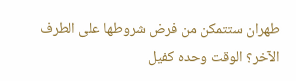طهران ستتمكن من فرض شروطها على الطرف الآخر؟ الوقت وحده كفيل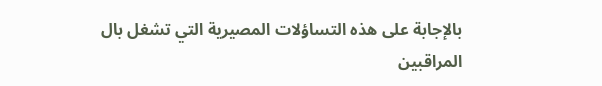بالإجابة على هذه التساؤلات المصيرية التي تشغل بال المراقبين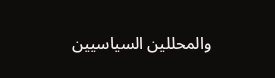والمحللين السياسيين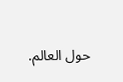حول العالم.